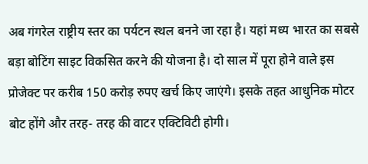अब गंगरेल राष्ट्रीय स्तर का पर्यटन स्थल बनने जा रहा है। यहां मध्य भारत का सबसे बड़ा बोटिंग साइट विकसित करने की योजना है। दो साल में पूरा होने वाले इस प्रोजेक्ट पर करीब 150 करोड़ रुपए खर्च किए जाएंगे। इसके तहत आधुनिक मोटर बोट होंगे और तरह- तरह की वाटर एक्टिविटी होगी।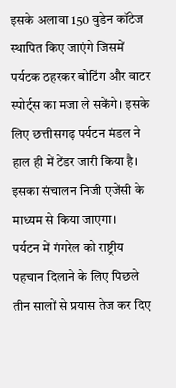इसके अलावा 150 वुडेन कॉटेज स्थापित किए जाएंगे जिसमें पर्यटक ठहरकर बोटिंग और वाटर स्पोर्ट्स का मजा ले सकेंगे। इसके लिए छत्तीसगढ़ पर्यटन मंडल ने हाल ही में टेंडर जारी किया है। इसका संचालन निजी एजेंसी के माध्यम से किया जाएगा।
पर्यटन में गंगरेल को राष्ट्रीय पहचान दिलाने के लिए पिछले तीन सालों से प्रयास तेज कर दिए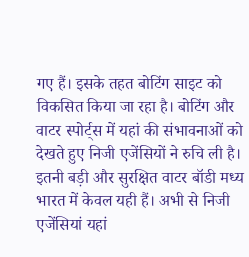गए हैं। इसके तहत बोटिंग साइट को विकसित किया जा रहा है। बोटिंग और वाटर स्पोर्ट्स में यहां की संभावनाओं को देखते हुए निजी एजेंसियों ने रुचि ली है। इतनी बड़ी और सुरक्षित वाटर बॉडी मध्य भारत में केवल यही हैं। अभी से निजी एजेंसियां यहां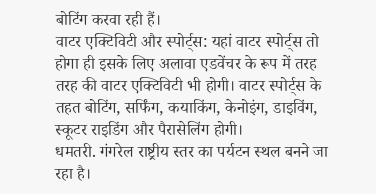बोटिंग करवा रही हैं।
वाटर एक्टिविटी और स्पोर्ट्स: यहां वाटर स्पोर्ट्स तो होगा ही इसके लिए अलावा एडवेंचर के रूप में तरह तरह की वाटर एक्टिविटी भी होगी। वाटर स्पोर्ट्स के तहत बोटिंग, सर्फिंग, कयाकिंग, केनोइंग, डाइविंग, स्कूटर राइडिंग और पैरासेलिंग होगी।
धमतरी. गंगरेल राष्ट्रीय स्तर का पर्यटन स्थल बनने जा रहा है।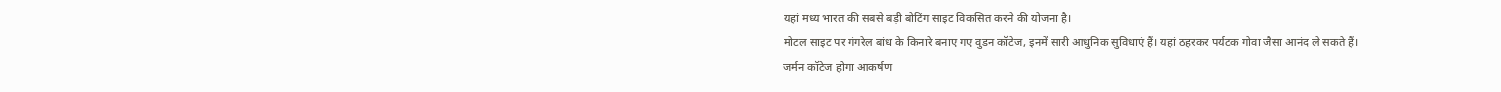यहां मध्य भारत की सबसे बड़ी बोटिंग साइट विकसित करने की योजना है।
मोटल साइट पर गंगरेल बांध के किनारे बनाए गए वुडन कॉटेज, इनमें सारी आधुनिक सुविधाएं हैं। यहां ठहरकर पर्यटक गोवा जैसा आनंद ले सकते हैं।
जर्मन कॉटेज होगा आकर्षण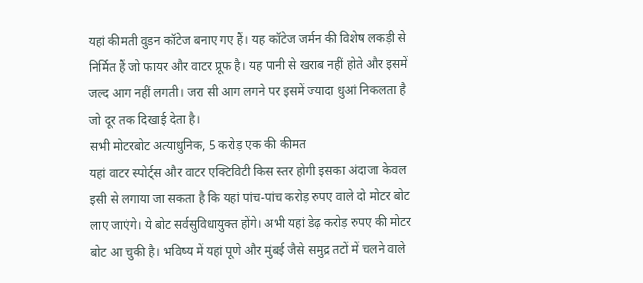यहां कीमती वुडन कॉटेज बनाए गए हैं। यह कॉटेज जर्मन की विशेष लकड़ी से निर्मित हैं जो फायर और वाटर प्रूफ है। यह पानी से खराब नहीं होते और इसमें जल्द आग नहीं लगती। जरा सी आग लगने पर इसमें ज्यादा धुआं निकलता है जो दूर तक दिखाई देता है।
सभी मोटरबोट अत्याधुनिक, 5 करोड़ एक की कीमत
यहां वाटर स्पोर्ट्स और वाटर एक्टिविटी किस स्तर होगी इसका अंदाजा केवल इसी से लगाया जा सकता है कि यहां पांच-पांच करोड़ रुपए वाले दो मोटर बोट लाए जाएंगे। ये बोट सर्वसुविधायुक्त होंगे। अभी यहां डेढ़ करोड़ रुपए की मोटर बोट आ चुकी है। भविष्य में यहां पूणे और मुंबई जैसे समुद्र तटों में चलने वाले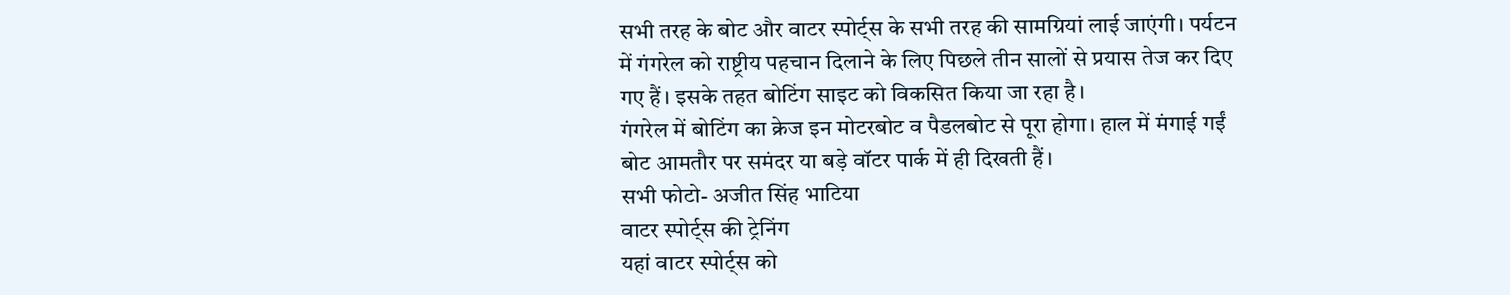सभी तरह के बोट और वाटर स्पोर्ट्स के सभी तरह की सामग्रियां लाई जाएंगी। पर्यटन में गंगरेल को राष्ट्रीय पहचान दिलाने के लिए पिछले तीन सालों से प्रयास तेज कर दिए गए हैं। इसके तहत बोटिंग साइट को विकसित किया जा रहा है।
गंगरेल में बोटिंग का क्रेज इन मोटरबोट व पैडलबोट से पूरा होगा। हाल में मंगाई गईं बोट आमतौर पर समंदर या बड़े वॉटर पार्क में ही दिखती हैं।
सभी फोटो- अजीत सिंह भाटिया
वाटर स्पोर्ट्स की ट्रेनिंग
यहां वाटर स्पोर्ट्स को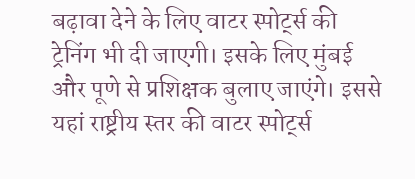बढ़ावा देने के लिए वाटर स्पोर्ट्स की ट्रेनिंग भी दी जाएगी। इसके लिए मुंबई और पूणे से प्रशिक्षक बुलाए जाएंगे। इससे यहां राष्ट्रीय स्तर की वाटर स्पोर्ट्स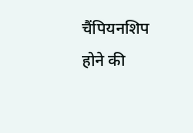चैंपियनशिप होने की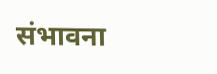संभावना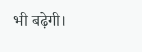भी बढ़ेगी।